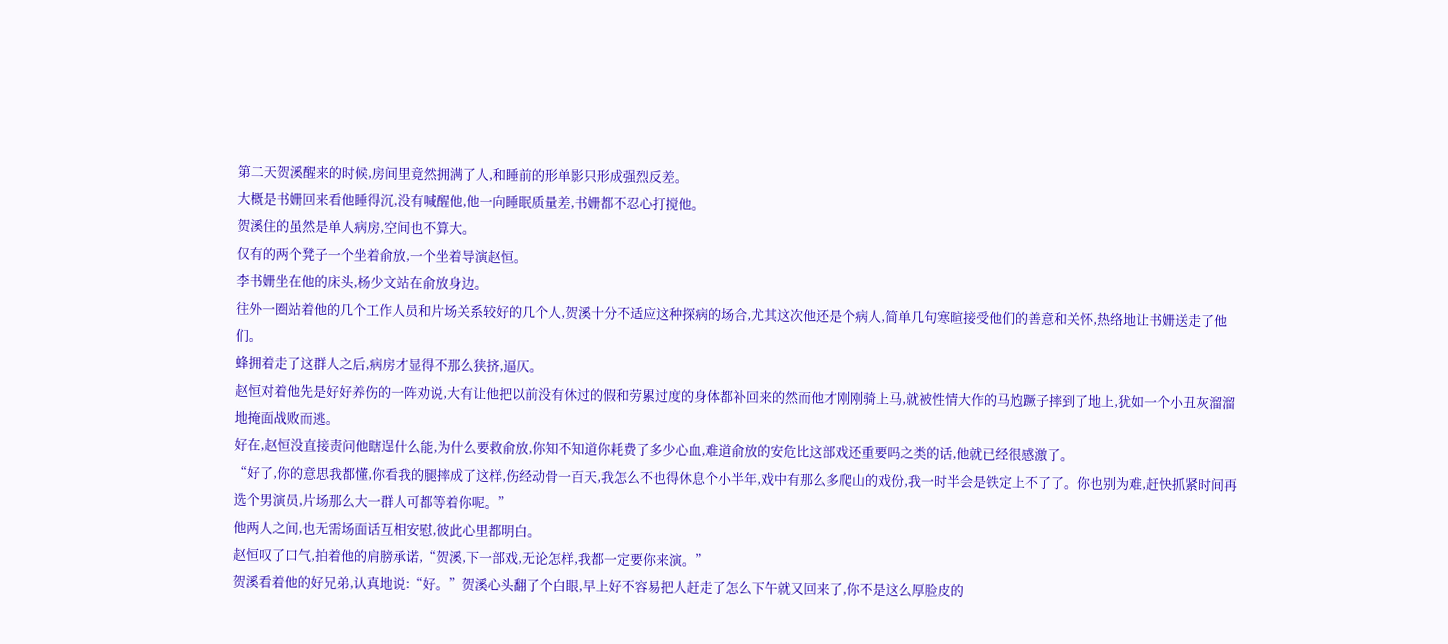第二天贺溪醒来的时候,房间里竟然拥满了人,和睡前的形单影只形成强烈反差。
大概是书姗回来看他睡得沉,没有喊醒他,他一向睡眠质量差,书姗都不忍心打搅他。
贺溪住的虽然是单人病房,空间也不算大。
仅有的两个凳子一个坐着俞放,一个坐着导演赵恒。
李书姗坐在他的床头,杨少文站在俞放身边。
往外一圈站着他的几个工作人员和片场关系较好的几个人,贺溪十分不适应这种探病的场合,尤其这次他还是个病人,简单几句寒暄接受他们的善意和关怀,热络地让书姗送走了他们。
蜂拥着走了这群人之后,病房才显得不那么狭挤,逼仄。
赵恒对着他先是好好养伤的一阵劝说,大有让他把以前没有休过的假和劳累过度的身体都补回来的然而他才刚刚骑上马,就被性情大作的马尥蹶子摔到了地上,犹如一个小丑灰溜溜地掩面战败而逃。
好在,赵恒没直接责问他瞎逞什么能,为什么要救俞放,你知不知道你耗费了多少心血,难道俞放的安危比这部戏还重要吗之类的话,他就已经很感激了。
“好了,你的意思我都懂,你看我的腿摔成了这样,伤经动骨一百天,我怎么不也得休息个小半年,戏中有那么多爬山的戏份,我一时半会是铁定上不了了。你也别为难,赶快抓紧时间再选个男演员,片场那么大一群人可都等着你呢。”
他两人之间,也无需场面话互相安慰,彼此心里都明白。
赵恒叹了口气,拍着他的肩膀承诺,“贺溪,下一部戏,无论怎样,我都一定要你来演。”
贺溪看着他的好兄弟,认真地说:“好。”贺溪心头翻了个白眼,早上好不容易把人赶走了怎么下午就又回来了,你不是这么厚脸皮的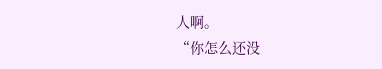人啊。
“你怎么还没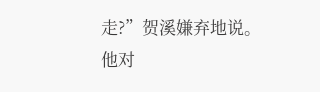走?”贺溪嫌弃地说。
他对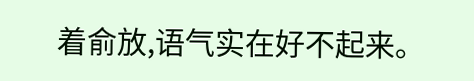着俞放,语气实在好不起来。